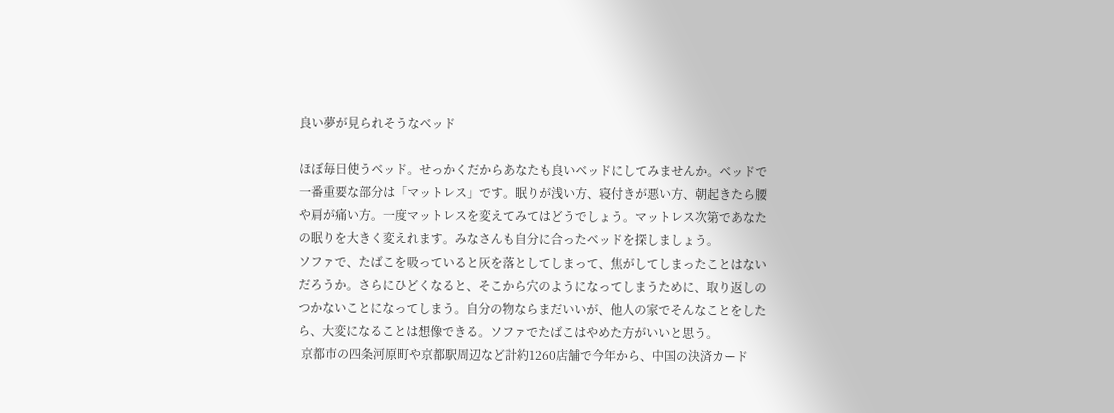良い夢が見られそうなベッド

ほぼ毎日使うベッド。せっかくだからあなたも良いベッドにしてみませんか。ベッドで一番重要な部分は「マットレス」です。眠りが浅い方、寝付きが悪い方、朝起きたら腰や肩が痛い方。一度マットレスを変えてみてはどうでしょう。マットレス次第であなたの眠りを大きく変えれます。みなさんも自分に合ったベッドを探しましょう。
ソファで、たばこを吸っていると灰を落としてしまって、焦がしてしまったことはないだろうか。さらにひどくなると、そこから穴のようになってしまうために、取り返しのつかないことになってしまう。自分の物ならまだいいが、他人の家でそんなことをしたら、大変になることは想像できる。ソファでたばこはやめた方がいいと思う。
 京都市の四条河原町や京都駅周辺など計約1260店舗で今年から、中国の決済カード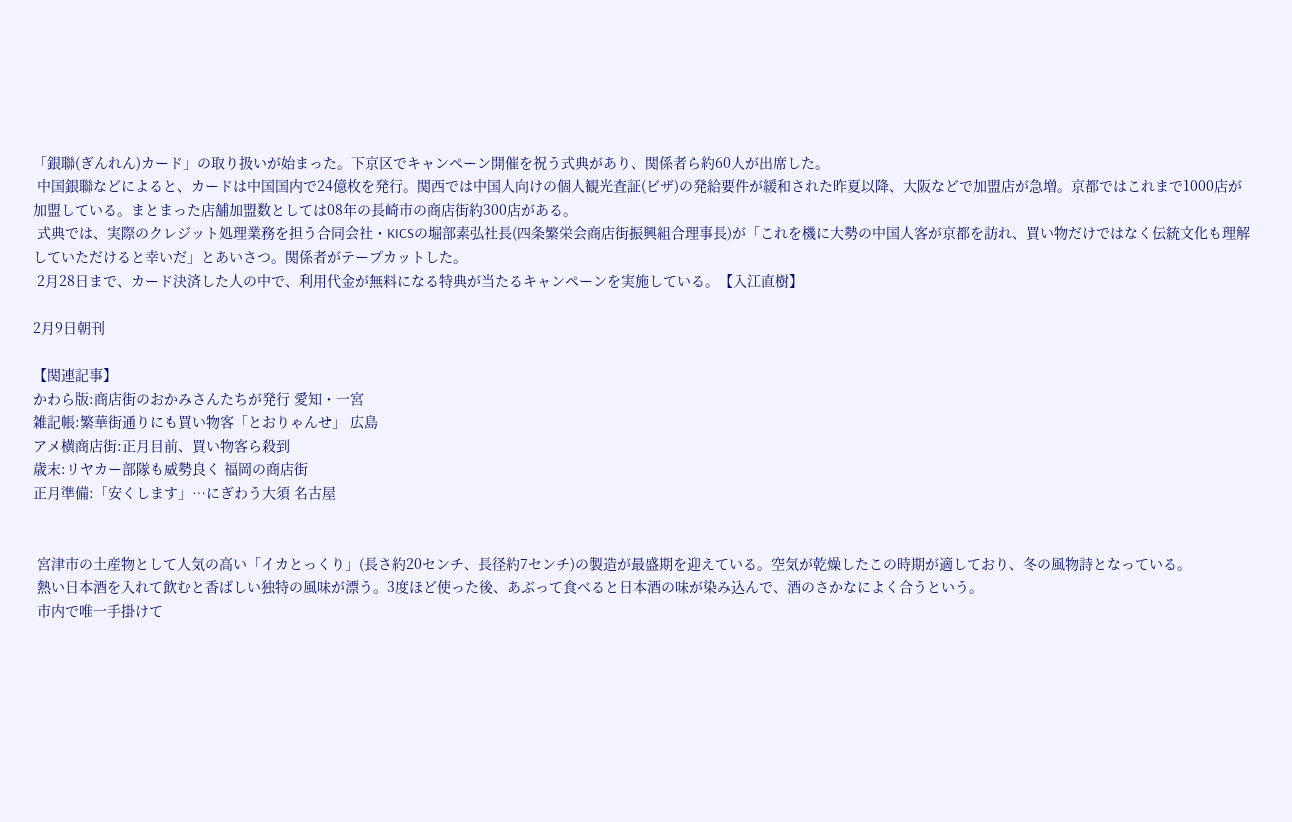「銀聯(ぎんれん)カード」の取り扱いが始まった。下京区でキャンペーン開催を祝う式典があり、関係者ら約60人が出席した。
 中国銀聯などによると、カードは中国国内で24億枚を発行。関西では中国人向けの個人観光査証(ビザ)の発給要件が緩和された昨夏以降、大阪などで加盟店が急増。京都ではこれまで1000店が加盟している。まとまった店舗加盟数としては08年の長崎市の商店街約300店がある。
 式典では、実際のクレジット処理業務を担う合同会社・KICSの堀部素弘社長(四条繁栄会商店街振興組合理事長)が「これを機に大勢の中国人客が京都を訪れ、買い物だけではなく伝統文化も理解していただけると幸いだ」とあいさつ。関係者がテープカットした。
 2月28日まで、カード決済した人の中で、利用代金が無料になる特典が当たるキャンペーンを実施している。【入江直樹】

2月9日朝刊

【関連記事】
かわら版:商店街のおかみさんたちが発行 愛知・一宮
雑記帳:繁華街通りにも買い物客「とおりゃんせ」 広島
アメ横商店街:正月目前、買い物客ら殺到
歳末:リヤカー部隊も威勢良く 福岡の商店街
正月準備:「安くします」…にぎわう大須 名古屋


 宮津市の土産物として人気の高い「イカとっくり」(長さ約20センチ、長径約7センチ)の製造が最盛期を迎えている。空気が乾燥したこの時期が適しており、冬の風物詩となっている。
 熱い日本酒を入れて飲むと香ばしい独特の風味が漂う。3度ほど使った後、あぶって食べると日本酒の味が染み込んで、酒のさかなによく合うという。
 市内で唯一手掛けて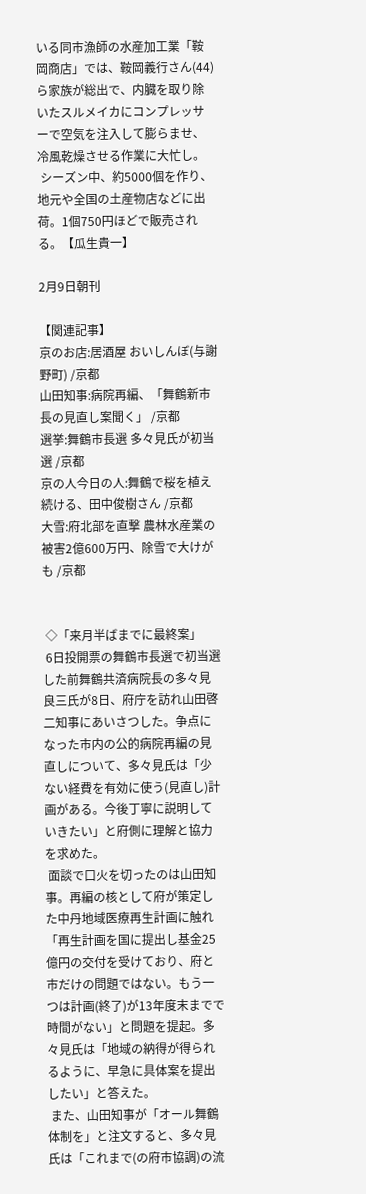いる同市漁師の水産加工業「鞍岡商店」では、鞍岡義行さん(44)ら家族が総出で、内臓を取り除いたスルメイカにコンプレッサーで空気を注入して膨らませ、冷風乾燥させる作業に大忙し。
 シーズン中、約5000個を作り、地元や全国の土産物店などに出荷。1個750円ほどで販売される。【瓜生貴一】

2月9日朝刊

【関連記事】
京のお店:居酒屋 おいしんぼ(与謝野町) /京都
山田知事:病院再編、「舞鶴新市長の見直し案聞く」 /京都
選挙:舞鶴市長選 多々見氏が初当選 /京都
京の人今日の人:舞鶴で桜を植え続ける、田中俊樹さん /京都
大雪:府北部を直撃 農林水産業の被害2億600万円、除雪で大けがも /京都


 ◇「来月半ばまでに最終案」
 6日投開票の舞鶴市長選で初当選した前舞鶴共済病院長の多々見良三氏が8日、府庁を訪れ山田啓二知事にあいさつした。争点になった市内の公的病院再編の見直しについて、多々見氏は「少ない経費を有効に使う(見直し)計画がある。今後丁寧に説明していきたい」と府側に理解と協力を求めた。
 面談で口火を切ったのは山田知事。再編の核として府が策定した中丹地域医療再生計画に触れ「再生計画を国に提出し基金25億円の交付を受けており、府と市だけの問題ではない。もう一つは計画(終了)が13年度末までで時間がない」と問題を提起。多々見氏は「地域の納得が得られるように、早急に具体案を提出したい」と答えた。
 また、山田知事が「オール舞鶴体制を」と注文すると、多々見氏は「これまで(の府市協調)の流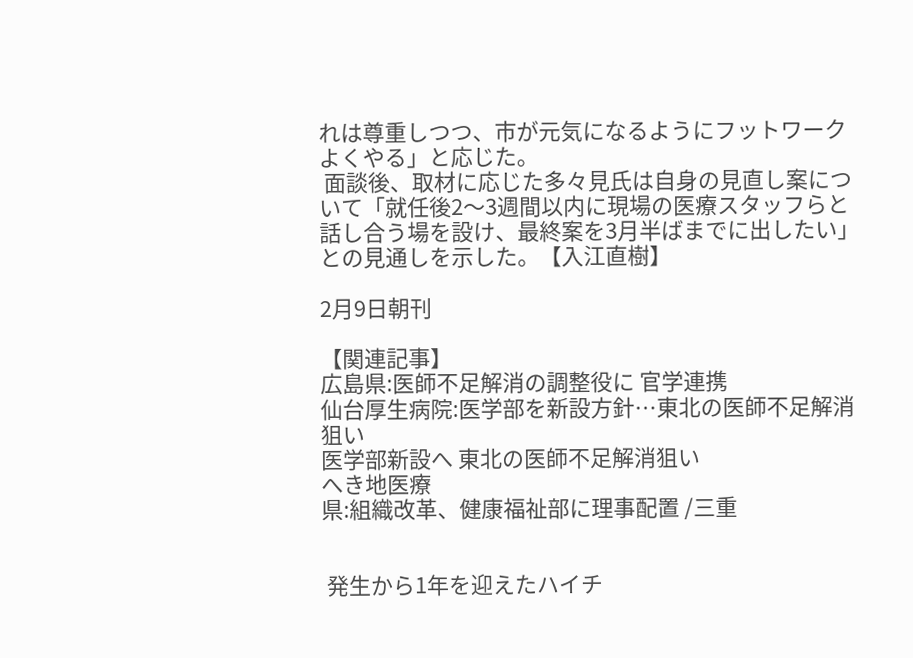れは尊重しつつ、市が元気になるようにフットワークよくやる」と応じた。
 面談後、取材に応じた多々見氏は自身の見直し案について「就任後2〜3週間以内に現場の医療スタッフらと話し合う場を設け、最終案を3月半ばまでに出したい」との見通しを示した。【入江直樹】

2月9日朝刊

【関連記事】
広島県:医師不足解消の調整役に 官学連携
仙台厚生病院:医学部を新設方針…東北の医師不足解消狙い
医学部新設へ 東北の医師不足解消狙い
へき地医療
県:組織改革、健康福祉部に理事配置 /三重


 発生から1年を迎えたハイチ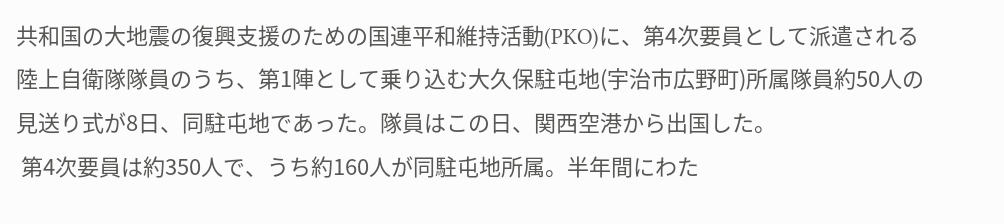共和国の大地震の復興支援のための国連平和維持活動(PKO)に、第4次要員として派遣される陸上自衛隊隊員のうち、第1陣として乗り込む大久保駐屯地(宇治市広野町)所属隊員約50人の見送り式が8日、同駐屯地であった。隊員はこの日、関西空港から出国した。
 第4次要員は約350人で、うち約160人が同駐屯地所属。半年間にわた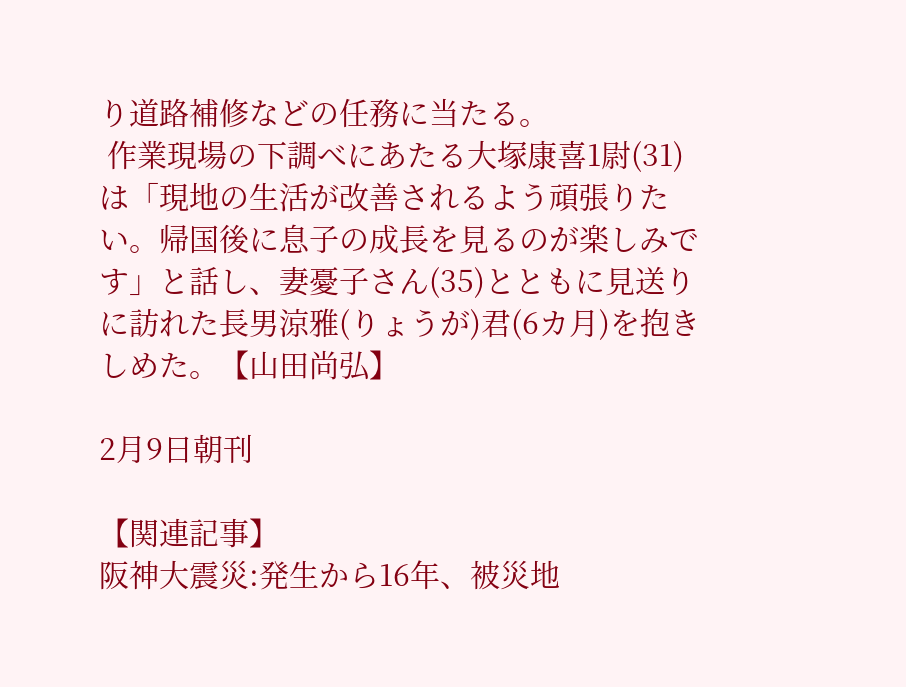り道路補修などの任務に当たる。
 作業現場の下調べにあたる大塚康喜1尉(31)は「現地の生活が改善されるよう頑張りたい。帰国後に息子の成長を見るのが楽しみです」と話し、妻憂子さん(35)とともに見送りに訪れた長男涼雅(りょうが)君(6カ月)を抱きしめた。【山田尚弘】

2月9日朝刊

【関連記事】
阪神大震災:発生から16年、被災地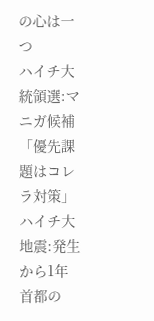の心は一つ
ハイチ大統領選:マニガ候補「優先課題はコレラ対策」
ハイチ大地震:発生から1年 首都の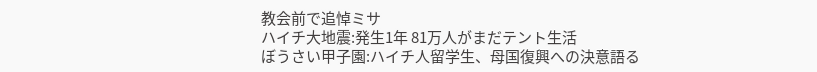教会前で追悼ミサ
ハイチ大地震:発生1年 81万人がまだテント生活
ぼうさい甲子園:ハイチ人留学生、母国復興への決意語る